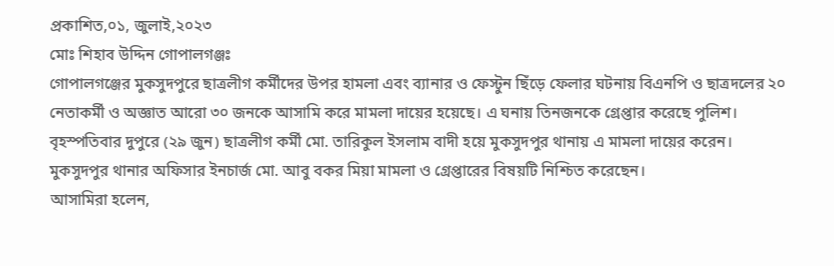প্রকাশিত,০১, জুলাই,২০২৩
মোঃ শিহাব উদ্দিন গোপালগঞ্জঃ
গোপালগঞ্জের মুকসুদপুরে ছাত্রলীগ কর্মীদের উপর হামলা এবং ব্যানার ও ফেস্টুন ছিঁড়ে ফেলার ঘটনায় বিএনপি ও ছাত্রদলের ২০ নেতাকর্মী ও অজ্ঞাত আরো ৩০ জনকে আসামি করে মামলা দায়ের হয়েছে। এ ঘনায় তিনজনকে গ্রেপ্তার করেছে পুলিশ।
বৃহস্পতিবার দুপুরে (২৯ জুন) ছাত্রলীগ কর্মী মো. তারিকুল ইসলাম বাদী হয়ে মুকসুদপুর থানায় এ মামলা দায়ের করেন।
মুকসুদপুর থানার অফিসার ইনচার্জ মো. আবু বকর মিয়া মামলা ও গ্রেপ্তারের বিষয়টি নিশ্চিত করেছেন।
আসামিরা হলেন,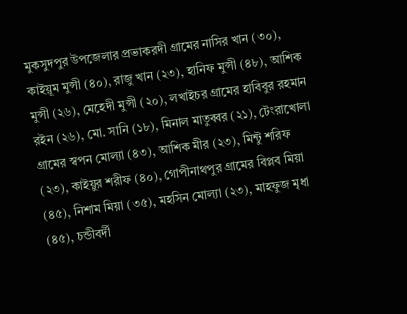মুকসুদপুর উপজেলার প্রভাকরদী গ্রামের নাসির খান (৩০), কাইয়ূম মুন্সী (৪০), রাজু খান (২৩), হানিফ মুন্সী (৪৮), আশিক মুন্সী (২৬), মেহেদী মুন্সী (২০), লখাইচর গ্রামের হাবিবুর রহমান রইন (২৬), মো. সানি (১৮), মিনাল মাতুব্বর (২১), টেংরাখোলা গ্রামের স্বপন মোল্যা (৪৩), আশিক মীর (২৩), মিন্টু শরিফ (২৩), কাইয়ুর শরীফ (৪০), গোপীনাথপুর গ্রামের বিপ্লব মিয়া (৪৫), নিশাম মিয়া (৩৫), মহসিন মোল্যা (২৩), মাহফুজ মৃধা (৪৫), চন্ডীবর্দী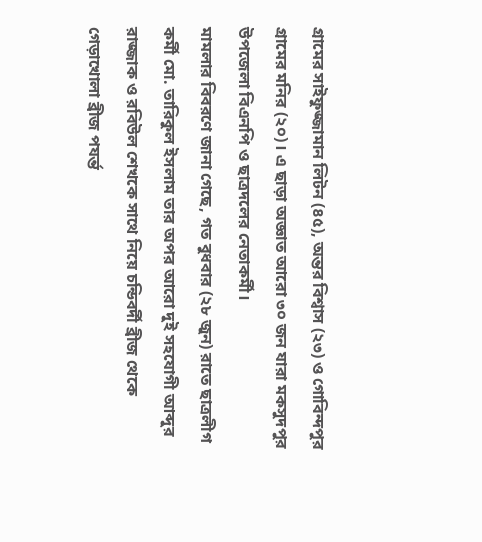গ্রামের সাইফুজ্জামান লিটন (৪৫), অন্তর বিশ্বাস (২৩) ও গোবিন্দপুর গ্রামের মনির (২০)। এ ছাড়া অজ্ঞাত আরো ৩০ জন যারা মকসুদপুর উপজেলা বিএনপি ও ছাত্রদলের নেতাকর্মী।
মামলার বিবরণে জানা গেছে, গত বুধবার (২৮ জুন) রাতে ছাত্রলীগ কর্মী মো. তারিকুল ইসলাম তার অপর আরো দুই সহযোগী আব্দুর রাজ্জাক ও রবিউল শেখকে সাথে নিয়ে চন্ডিবর্দী ব্রীজ থেকে গেড়াখোলা ব্রীজ পযর্ন্ত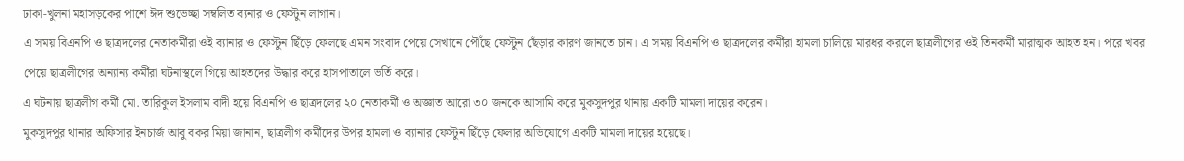ঢাকা-খুলনা মহাসড়কের পাশে ঈদ শুভেচ্ছা সম্বলিত ব্যনার ও ফেস্টুন লাগান।
এ সময় বিএনপি ও ছাত্রদলের নেতাকর্মীরা ওই ব্যানার ও ফেস্টুন ছিঁড়ে ফেলছে এমন সংবাদ পেয়ে সেখানে পৌঁছে ফেস্টুন ছেঁড়ার কারণ জানতে চান। এ সময় বিএনপি ও ছাত্রদলের কর্মীরা হামলা চালিয়ে মারধর করলে ছাত্রলীগের ওই তিনকর্মী মারাত্মক আহত হন। পরে খবর পেয়ে ছাত্রলীগের অন্যান্য কর্মীরা ঘটনাস্থলে গিয়ে আহতদের উদ্ধার করে হাসপাতালে ভর্তি করে।
এ ঘটনায় ছাত্রলীগ কর্মী মো. তারিকুল ইসলাম বাদী হয়ে বিএনপি ও ছাত্রদলের ২০ নেতাকর্মী ও অজ্ঞাত আরো ৩০ জনকে আসামি করে মুকসুদপুর থানায় একটি মামলা দায়ের করেন।
মুকসুদপুর থানার অফিসার ইনচার্জ আবু বকর মিয়া জানান, ছাত্রলীগ কর্মীদের উপর হামলা ও ব্যানার ফেস্টুন ছিঁড়ে ফেলার অভিযোগে একটি মামলা দায়ের হয়েছে।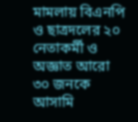মামলায় বিএনপি ও ছাত্রদলের ২০ নেতাকর্মী ও অজ্ঞাত আরো ৩০ জনকে আসামি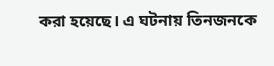করা হয়েছে। এ ঘটনায় তিনজনকে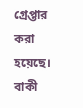গ্রেপ্তার করা হয়েছে। বাকী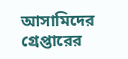আসামিদের গ্রেপ্তারের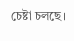চেষ্টা চলছে।